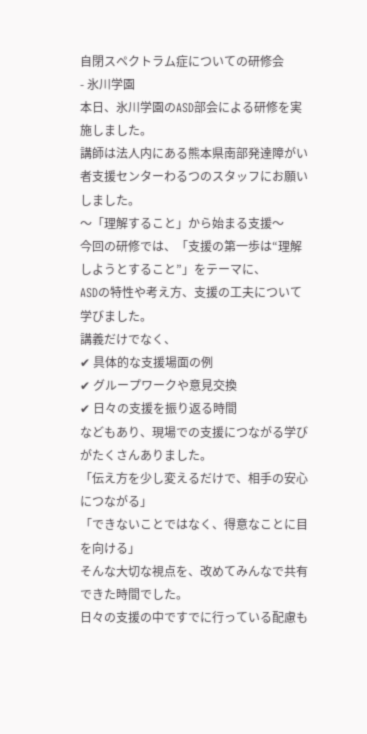自閉スペクトラム症についての研修会
- 氷川学園
本日、氷川学園のASD部会による研修を実施しました。
講師は法人内にある熊本県南部発達障がい者支援センターわるつのスタッフにお願いしました。
〜「理解すること」から始まる支援〜
今回の研修では、「支援の第一歩は“理解しようとすること”」をテーマに、
ASDの特性や考え方、支援の工夫について学びました。
講義だけでなく、
✔ 具体的な支援場面の例
✔ グループワークや意見交換
✔ 日々の支援を振り返る時間
などもあり、現場での支援につながる学びがたくさんありました。
「伝え方を少し変えるだけで、相手の安心につながる」
「できないことではなく、得意なことに目を向ける」
そんな大切な視点を、改めてみんなで共有できた時間でした。
日々の支援の中ですでに行っている配慮も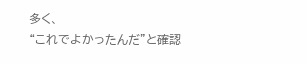多く、
“これでよかったんだ”と確認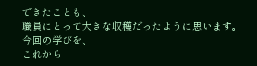できたことも、
職員にとって大きな収穫だったように思います。
今回の学びを、
これから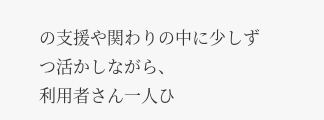の支援や関わりの中に少しずつ活かしながら、
利用者さん一人ひ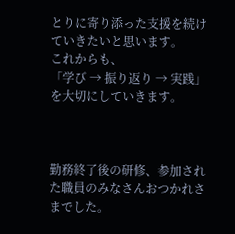とりに寄り添った支援を続けていきたいと思います。
これからも、
「学び → 振り返り → 実践」を大切にしていきます。



勤務終了後の研修、参加された職員のみなさんおつかれさまでした。